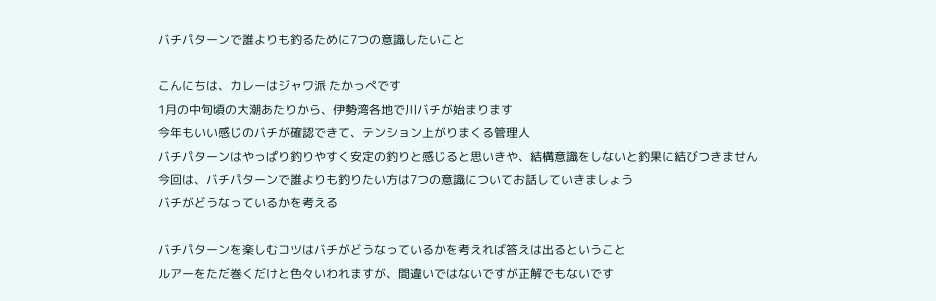バチパターンで誰よりも釣るために7つの意識したいこと

こんにちは、カレーはジャワ派 たかっぺです
1月の中旬頃の大潮あたりから、伊勢湾各地で川バチが始まります
今年もいい感じのバチが確認できて、テンション上がりまくる管理人
バチパターンはやっぱり釣りやすく安定の釣りと感じると思いきや、結構意識をしないと釣果に結びつきません
今回は、バチパターンで誰よりも釣りたい方は7つの意識についてお話していきましょう
バチがどうなっているかを考える

バチパターンを楽しむコツはバチがどうなっているかを考えれば答えは出るということ
ルアーをただ巻くだけと色々いわれますが、間違いではないですが正解でもないです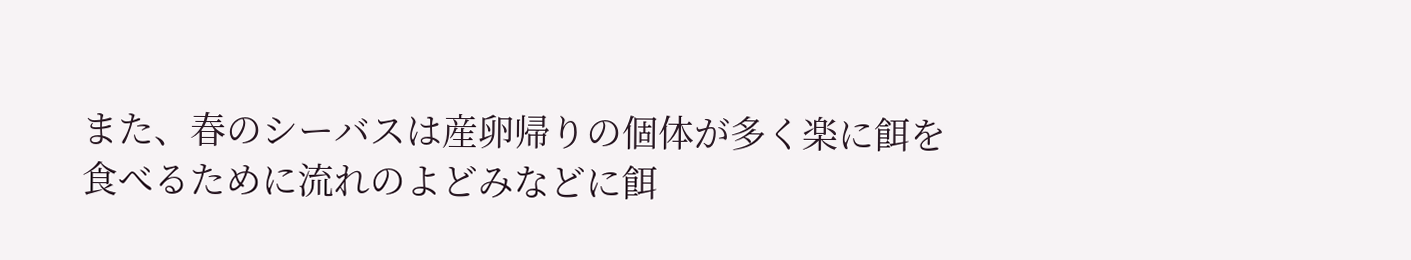また、春のシーバスは産卵帰りの個体が多く楽に餌を食べるために流れのよどみなどに餌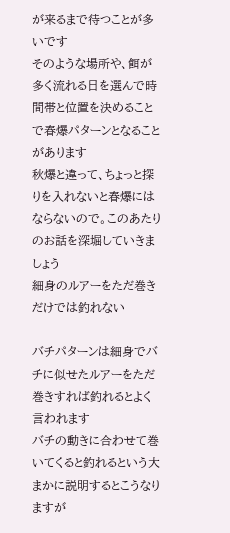が来るまで待つことが多いです
そのような場所や、餌が多く流れる日を選んで時間帯と位置を決めることで春爆パターンとなることがあります
秋爆と違って、ちょっと探りを入れないと春爆にはならないので。このあたりのお話を深堀していきましょう
細身のルアーをただ巻きだけでは釣れない

バチパターンは細身でバチに似せたルアーをただ巻きすれば釣れるとよく言われます
バチの動きに合わせて巻いてくると釣れるという大まかに説明するとこうなりますが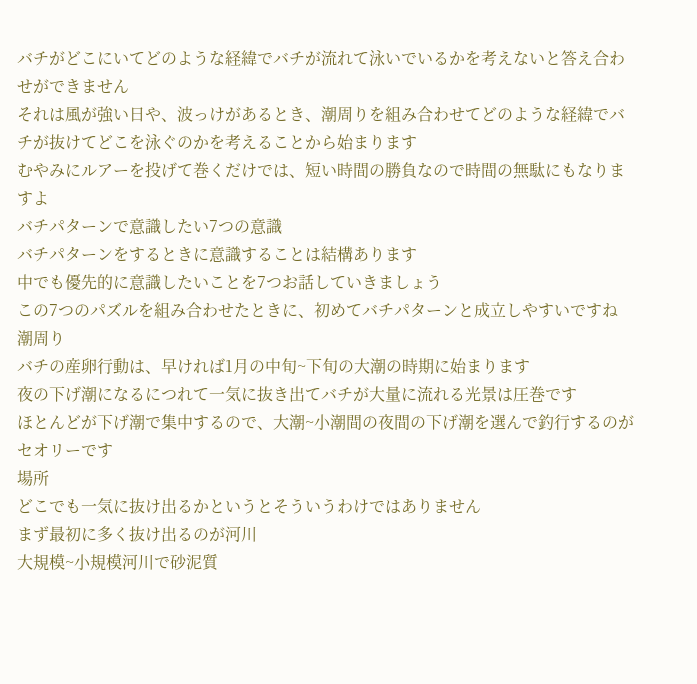バチがどこにいてどのような経緯でバチが流れて泳いでいるかを考えないと答え合わせができません
それは風が強い日や、波っけがあるとき、潮周りを組み合わせてどのような経緯でバチが抜けてどこを泳ぐのかを考えることから始まります
むやみにルアーを投げて巻くだけでは、短い時間の勝負なので時間の無駄にもなりますよ
バチパターンで意識したい7つの意識
バチパターンをするときに意識することは結構あります
中でも優先的に意識したいことを7つお話していきましょう
この7つのパズルを組み合わせたときに、初めてバチパターンと成立しやすいですね
潮周り
バチの産卵行動は、早ければ1月の中旬~下旬の大潮の時期に始まります
夜の下げ潮になるにつれて一気に抜き出てバチが大量に流れる光景は圧巻です
ほとんどが下げ潮で集中するので、大潮~小潮間の夜間の下げ潮を選んで釣行するのがセオリーです
場所
どこでも一気に抜け出るかというとそういうわけではありません
まず最初に多く抜け出るのが河川
大規模~小規模河川で砂泥質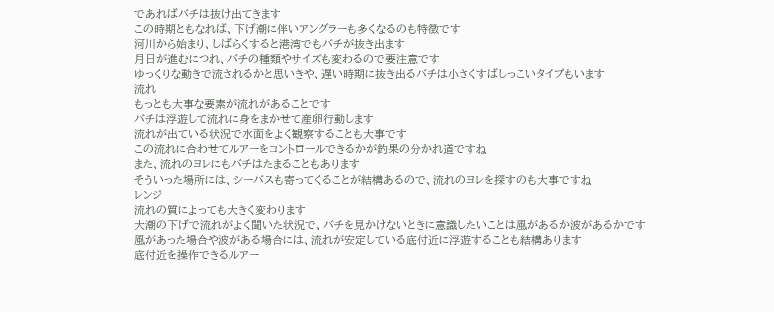であればバチは抜け出てきます
この時期ともなれば、下げ潮に伴いアングラーも多くなるのも特徴です
河川から始まり、しばらくすると港湾でもバチが抜き出ます
月日が進むにつれ、バチの種類やサイズも変わるので要注意です
ゆっくりな動きで流されるかと思いきや、遅い時期に抜き出るバチは小さくすばしっこいタイプもいます
流れ
もっとも大事な要素が流れがあることです
バチは浮遊して流れに身をまかせて産卵行動します
流れが出ている状況で水面をよく観察することも大事です
この流れに合わせてルアーをコントロールできるかが釣果の分かれ道ですね
また、流れのヨレにもバチはたまることもあります
そういった場所には、シーバスも寄ってくることが結構あるので、流れのヨレを探すのも大事ですね
レンジ
流れの質によっても大きく変わります
大潮の下げで流れがよく聞いた状況で、バチを見かけないときに意識したいことは風があるか波があるかです
風があった場合や波がある場合には、流れが安定している底付近に浮遊することも結構あります
底付近を操作できるルアー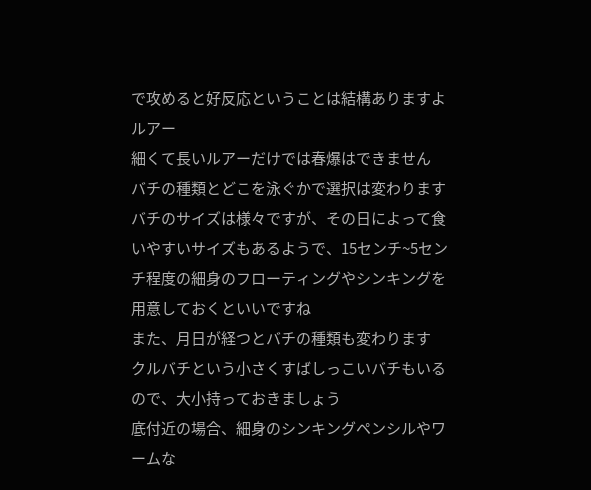で攻めると好反応ということは結構ありますよ
ルアー
細くて長いルアーだけでは春爆はできません
バチの種類とどこを泳ぐかで選択は変わります
バチのサイズは様々ですが、その日によって食いやすいサイズもあるようで、15センチ~5センチ程度の細身のフローティングやシンキングを用意しておくといいですね
また、月日が経つとバチの種類も変わります
クルバチという小さくすばしっこいバチもいるので、大小持っておきましょう
底付近の場合、細身のシンキングペンシルやワームな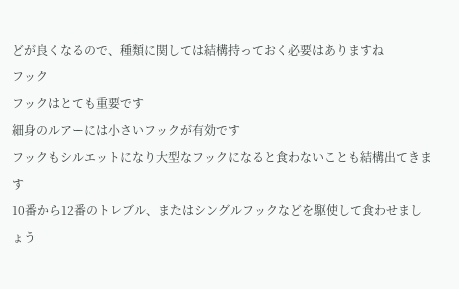どが良くなるので、種類に関しては結構持っておく必要はありますね
フック
フックはとても重要です
細身のルアーには小さいフックが有効です
フックもシルエットになり大型なフックになると食わないことも結構出てきます
10番から12番のトレブル、またはシングルフックなどを駆使して食わせましょう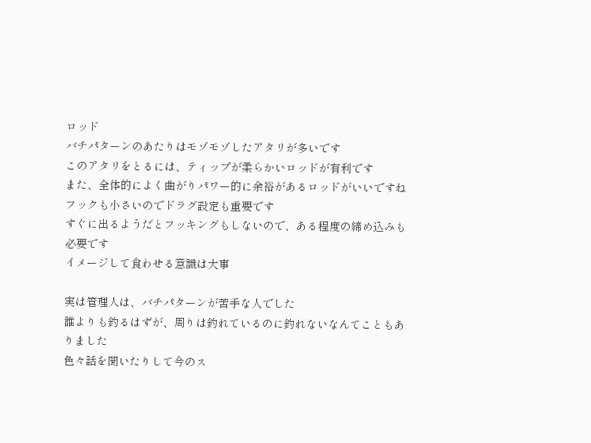ロッド
バチパターンのあたりはモゾモゾしたアタリが多いです
このアタリをとるには、ティップが柔らかいロッドが有利です
また、全体的によく曲がりパワー的に余裕があるロッドがいいですね
フックも小さいのでドラグ設定も重要です
すぐに出るようだとフッキングもしないので、ある程度の締め込みも必要です
イメージして食わせる意識は大事

実は管理人は、バチパターンが苦手な人でした
誰よりも釣るはずが、周りは釣れているのに釣れないなんてこともありました
色々話を聞いたりして今のス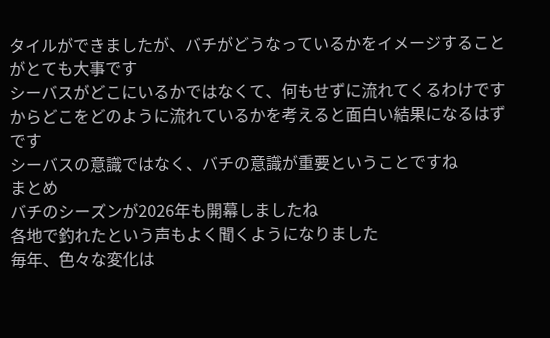タイルができましたが、バチがどうなっているかをイメージすることがとても大事です
シーバスがどこにいるかではなくて、何もせずに流れてくるわけですからどこをどのように流れているかを考えると面白い結果になるはずです
シーバスの意識ではなく、バチの意識が重要ということですね
まとめ
バチのシーズンが2026年も開幕しましたね
各地で釣れたという声もよく聞くようになりました
毎年、色々な変化は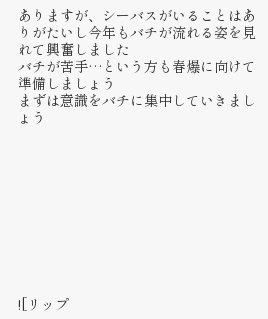ありますが、シーバスがいることはありがたいし今年もバチが流れる姿を見れて興奮しました
バチが苦手…という方も春爆に向けて準備しましょう
まずは意識をバチに集中していきましょう










![リップ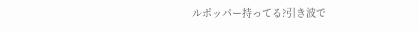ルポッパー持ってる?引き波で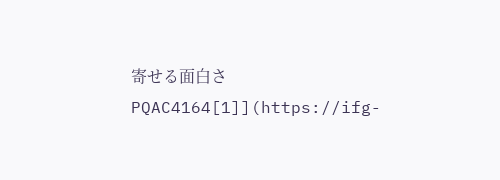寄せる面白さ PQAC4164[1]](https://ifg-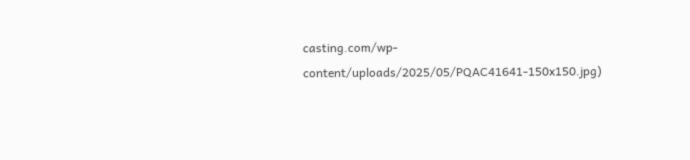casting.com/wp-content/uploads/2025/05/PQAC41641-150x150.jpg)